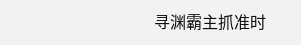寻渊霸主抓准时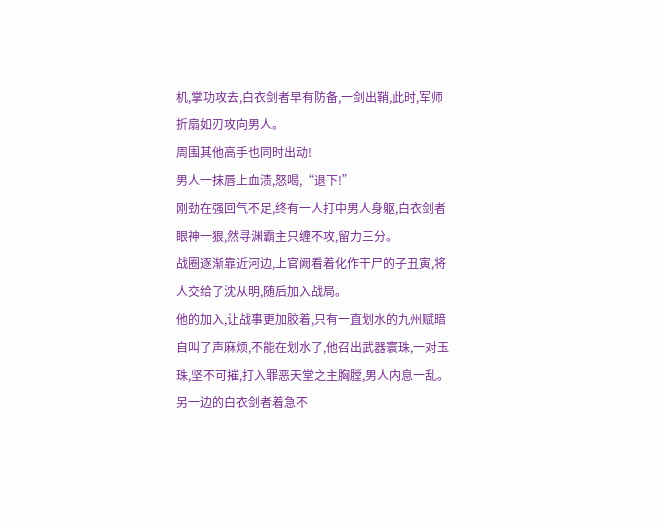机,掌功攻去,白衣剑者早有防备,一剑出鞘,此时,军师折扇如刃攻向男人。
周围其他高手也同时出动!
男人一抹唇上血渍,怒喝,“退下!”
刚劲在强回气不足,终有一人打中男人身躯,白衣剑者眼神一狠,然寻渊霸主只缠不攻,留力三分。
战圈逐渐靠近河边,上官阙看着化作干尸的子丑寅,将人交给了沈从明,随后加入战局。
他的加入,让战事更加胶着,只有一直划水的九州赋暗自叫了声麻烦,不能在划水了,他召出武器寰珠,一对玉珠,坚不可摧,打入罪恶天堂之主胸膛,男人内息一乱。
另一边的白衣剑者着急不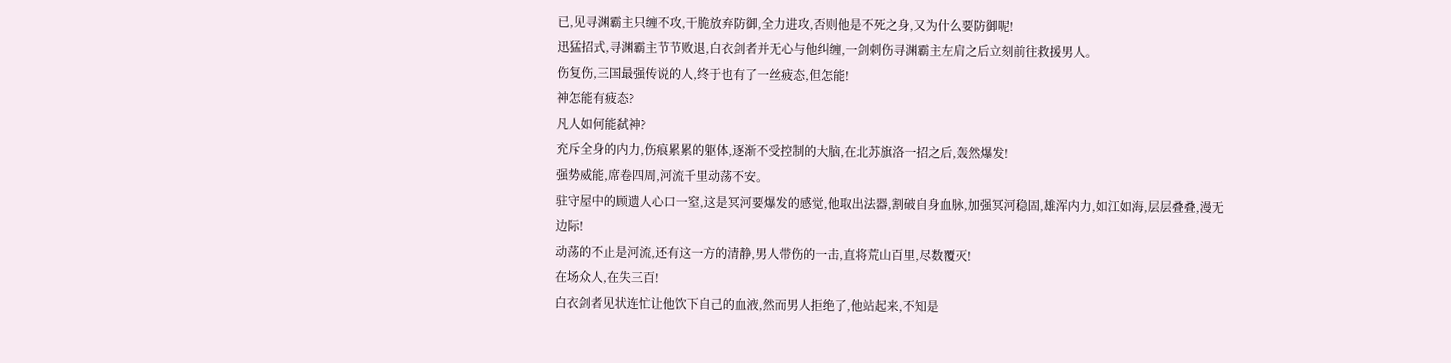已,见寻渊霸主只缠不攻,干脆放弃防御,全力进攻,否则他是不死之身,又为什么要防御呢!
迅猛招式,寻渊霸主节节败退,白衣剑者并无心与他纠缠,一剑刺伤寻渊霸主左肩之后立刻前往救援男人。
伤复伤,三国最强传说的人,终于也有了一丝疲态,但怎能!
神怎能有疲态?
凡人如何能弑神?
充斥全身的内力,伤痕累累的躯体,逐渐不受控制的大脑,在北苏旗洛一招之后,轰然爆发!
强势威能,席卷四周,河流千里动荡不安。
驻守屋中的顾遗人心口一窒,这是冥河要爆发的感觉,他取出法器,割破自身血脉,加强冥河稳固,雄浑内力,如江如海,层层叠叠,漫无边际!
动荡的不止是河流,还有这一方的清静,男人带伤的一击,直将荒山百里,尽数覆灭!
在场众人,在失三百!
白衣剑者见状连忙让他饮下自己的血液,然而男人拒绝了,他站起来,不知是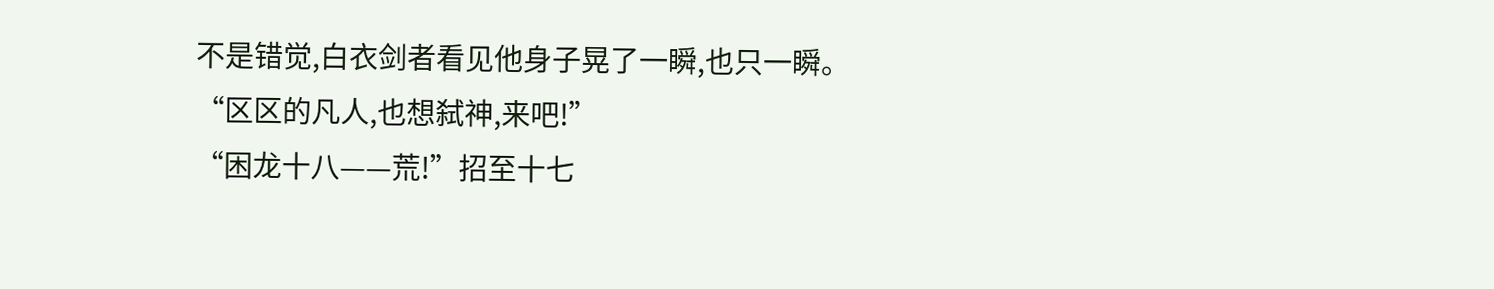不是错觉,白衣剑者看见他身子晃了一瞬,也只一瞬。
“区区的凡人,也想弑神,来吧!”
“困龙十八——荒!”招至十七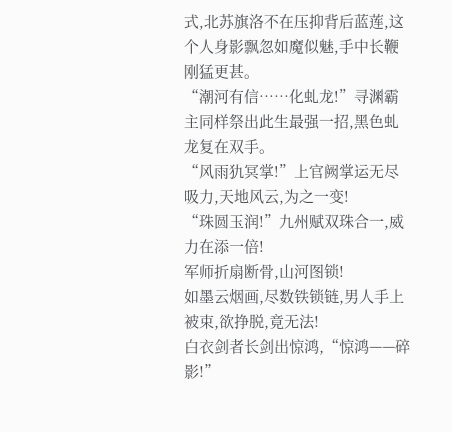式,北苏旗洛不在压抑背后蓝莲,这个人身影飘忽如魔似魅,手中长鞭刚猛更甚。
“潮河有信……化虬龙!”寻渊霸主同样祭出此生最强一招,黑色虬龙复在双手。
“风雨犰冥掌!”上官阙掌运无尽吸力,天地风云,为之一变!
“珠圆玉润!”九州赋双珠合一,威力在添一倍!
军师折扇断骨,山河图锁!
如墨云烟画,尽数铁锁链,男人手上被束,欲挣脱,竟无法!
白衣剑者长剑出惊鸿,“惊鸿——碎影!”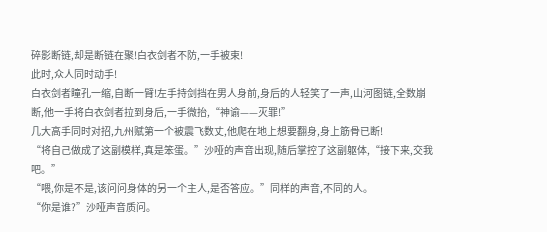碎影断链,却是断链在聚!白衣剑者不防,一手被束!
此时,众人同时动手!
白衣剑者瞳孔一缩,自断一臂!左手持剑挡在男人身前,身后的人轻笑了一声,山河图链,全数崩断,他一手将白衣剑者拉到身后,一手微抬,“神谕——灭罪!”
几大高手同时对招,九州赋第一个被震飞数丈,他爬在地上想要翻身,身上筋骨已断!
“将自己做成了这副模样,真是笨蛋。”沙哑的声音出现,随后掌控了这副躯体,“接下来,交我吧。”
“喂,你是不是,该问问身体的另一个主人,是否答应。”同样的声音,不同的人。
“你是谁?”沙哑声音质问。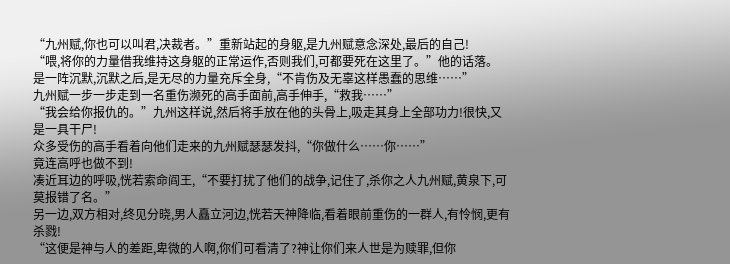“九州赋,你也可以叫君,决裁者。”重新站起的身躯,是九州赋意念深处,最后的自己!
“喂,将你的力量借我维持这身躯的正常运作,否则我们,可都要死在这里了。”他的话落。
是一阵沉默,沉默之后,是无尽的力量充斥全身,“不肯伤及无辜这样愚蠢的思维……”
九州赋一步一步走到一名重伤濒死的高手面前,高手伸手,“救我……”
“我会给你报仇的。”九州这样说,然后将手放在他的头骨上,吸走其身上全部功力!很快,又是一具干尸!
众多受伤的高手看着向他们走来的九州赋瑟瑟发抖,“你做什么……你……”
竟连高呼也做不到!
凑近耳边的呼吸,恍若索命阎王,“不要打扰了他们的战争,记住了,杀你之人九州赋,黄泉下,可莫报错了名。”
另一边,双方相对,终见分晓,男人矗立河边,恍若天神降临,看着眼前重伤的一群人,有怜悯,更有杀戮!
“这便是神与人的差距,卑微的人啊,你们可看清了?神让你们来人世是为赎罪,但你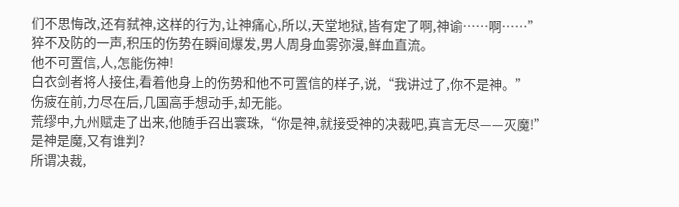们不思悔改,还有弑神,这样的行为,让神痛心,所以,天堂地狱,皆有定了啊,神谕……啊……”
猝不及防的一声,积压的伤势在瞬间爆发,男人周身血雾弥漫,鲜血直流。
他不可置信,人,怎能伤神!
白衣剑者将人接住,看着他身上的伤势和他不可置信的样子,说,“我讲过了,你不是神。”
伤疲在前,力尽在后,几国高手想动手,却无能。
荒缪中,九州赋走了出来,他随手召出寰珠,“你是神,就接受神的决裁吧,真言无尽——灭魔!”
是神是魔,又有谁判?
所谓决裁,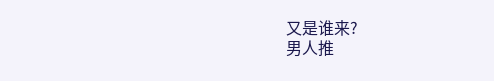又是谁来?
男人推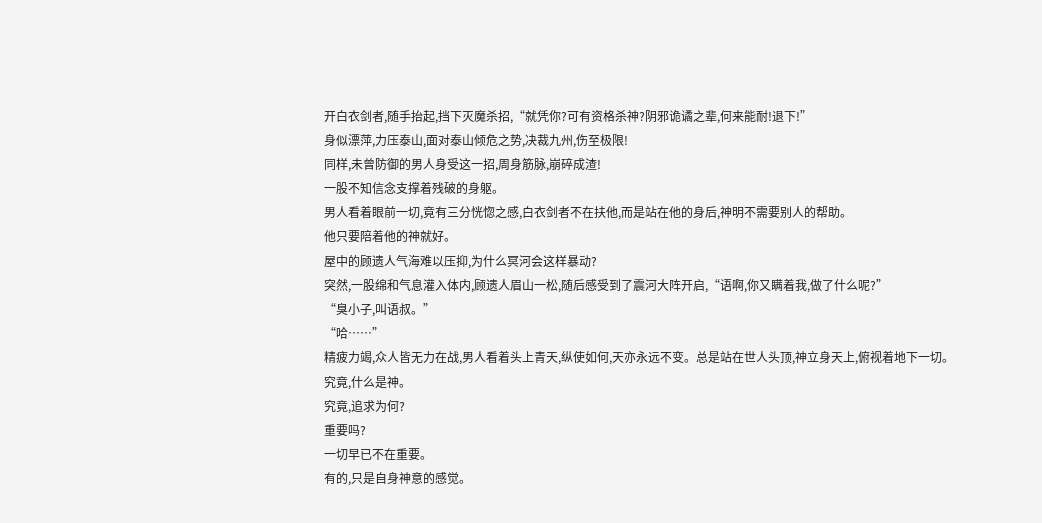开白衣剑者,随手抬起,挡下灭魔杀招,“就凭你?可有资格杀神?阴邪诡谲之辈,何来能耐!退下!”
身似漂萍,力压泰山,面对泰山倾危之势,决裁九州,伤至极限!
同样,未曾防御的男人身受这一招,周身筋脉,崩碎成渣!
一股不知信念支撑着残破的身躯。
男人看着眼前一切,竟有三分恍惚之感,白衣剑者不在扶他,而是站在他的身后,神明不需要别人的帮助。
他只要陪着他的神就好。
屋中的顾遗人气海难以压抑,为什么冥河会这样暴动?
突然,一股绵和气息灌入体内,顾遗人眉山一松,随后感受到了震河大阵开启,“语啊,你又瞒着我,做了什么呢?”
“臭小子,叫语叔。”
“哈……”
精疲力竭,众人皆无力在战,男人看着头上青天,纵使如何,天亦永远不变。总是站在世人头顶,神立身天上,俯视着地下一切。
究竟,什么是神。
究竟,追求为何?
重要吗?
一切早已不在重要。
有的,只是自身神意的感觉。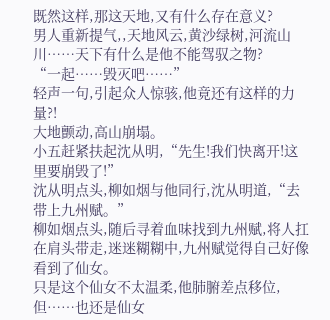既然这样,那这天地,又有什么存在意义?
男人重新提气,,天地风云,黄沙绿树,河流山川……天下有什么是他不能驾驭之物?
“一起……毁灭吧……”
轻声一句,引起众人惊骇,他竟还有这样的力量?!
大地颤动,高山崩塌。
小五赶紧扶起沈从明,“先生!我们快离开!这里要崩毁了!”
沈从明点头,柳如烟与他同行,沈从明道,“去带上九州赋。”
柳如烟点头,随后寻着血味找到九州赋,将人扛在肩头带走,迷迷糊糊中,九州赋觉得自己好像看到了仙女。
只是这个仙女不太温柔,他肺腑差点移位,但……也还是仙女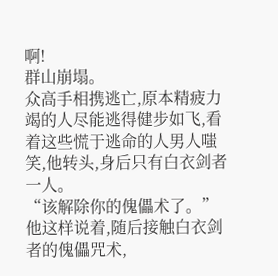啊!
群山崩塌。
众高手相携逃亡,原本精疲力竭的人尽能逃得健步如飞,看着这些慌于逃命的人男人嗤笑,他转头,身后只有白衣剑者一人。
“该解除你的傀儡术了。”
他这样说着,随后接触白衣剑者的傀儡咒术,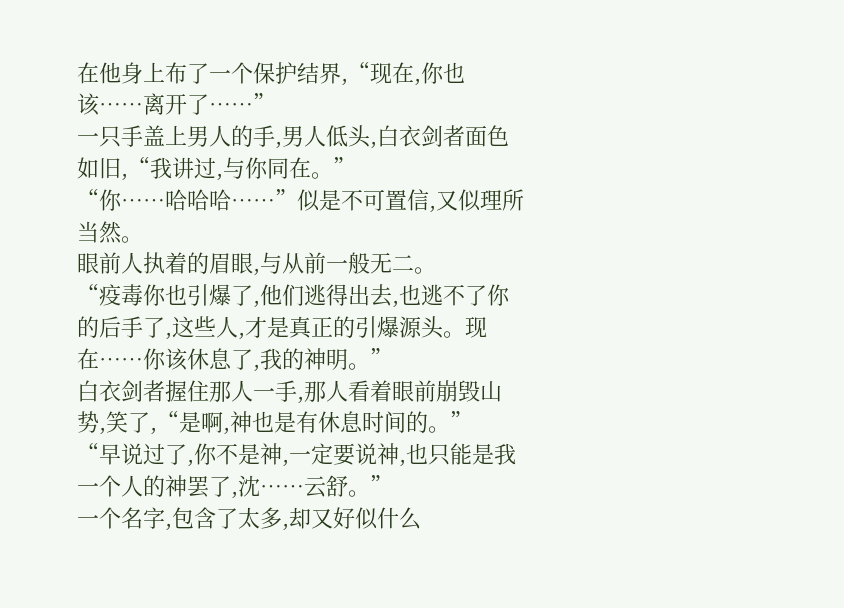在他身上布了一个保护结界,“现在,你也该……离开了……”
一只手盖上男人的手,男人低头,白衣剑者面色如旧,“我讲过,与你同在。”
“你……哈哈哈……”似是不可置信,又似理所当然。
眼前人执着的眉眼,与从前一般无二。
“疫毒你也引爆了,他们逃得出去,也逃不了你的后手了,这些人,才是真正的引爆源头。现在……你该休息了,我的神明。”
白衣剑者握住那人一手,那人看着眼前崩毁山势,笑了,“是啊,神也是有休息时间的。”
“早说过了,你不是神,一定要说神,也只能是我一个人的神罢了,沈……云舒。”
一个名字,包含了太多,却又好似什么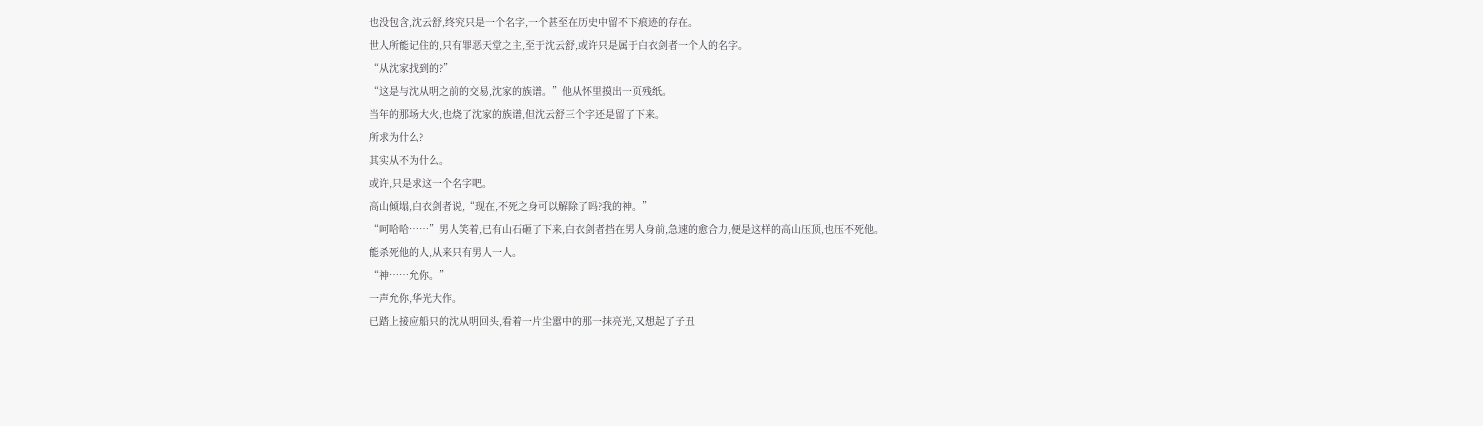也没包含,沈云舒,终究只是一个名字,一个甚至在历史中留不下痕迹的存在。
世人所能记住的,只有罪恶天堂之主,至于沈云舒,或许只是属于白衣剑者一个人的名字。
“从沈家找到的?”
“这是与沈从明之前的交易,沈家的族谱。”他从怀里摸出一页残纸。
当年的那场大火,也烧了沈家的族谱,但沈云舒三个字还是留了下来。
所求为什么?
其实从不为什么。
或许,只是求这一个名字吧。
高山倾塌,白衣剑者说,“现在,不死之身可以解除了吗?我的神。”
“呵哈哈……”男人笑着,已有山石砸了下来,白衣剑者挡在男人身前,急速的愈合力,便是这样的高山压顶,也压不死他。
能杀死他的人,从来只有男人一人。
“神……允你。”
一声允你,华光大作。
已踏上接应船只的沈从明回头,看着一片尘嚣中的那一抹亮光,又想起了子丑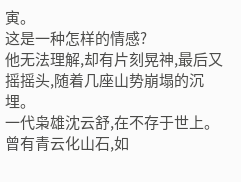寅。
这是一种怎样的情感?
他无法理解,却有片刻晃神,最后又摇摇头,随着几座山势崩塌的沉埋。
一代枭雄沈云舒,在不存于世上。
曾有青云化山石,如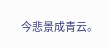今悲景成青云。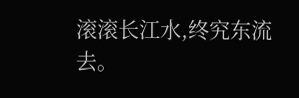滚滚长江水,终究东流去。